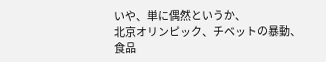いや、単に偶然というか、
北京オリンピック、チベットの暴動、
食品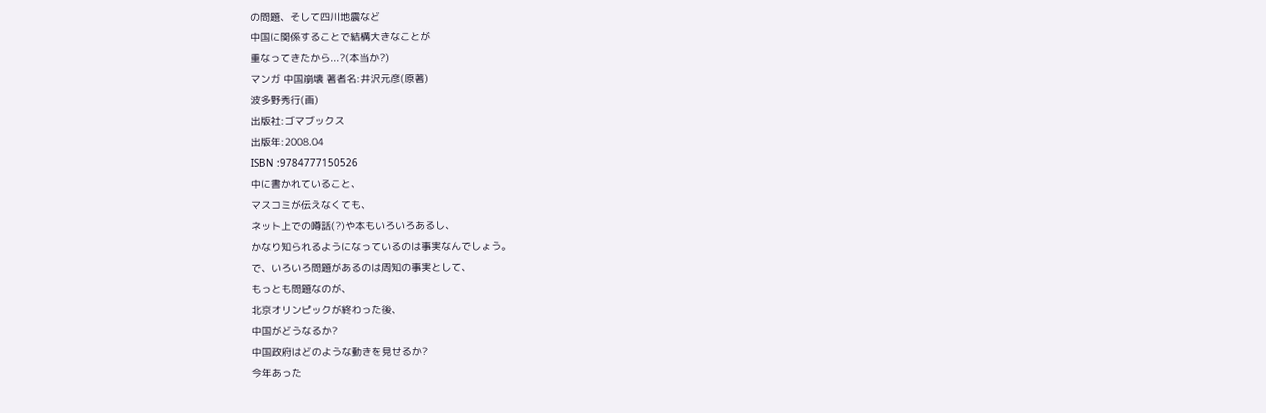の問題、そして四川地震など
中国に関係することで結構大きなことが
重なってきたから...?(本当か?)
マンガ 中国崩壊 著者名:井沢元彦(原著)
波多野秀行(画)
出版社:ゴマブックス
出版年:2008.04
ISBN :9784777150526
中に書かれていること、
マスコミが伝えなくても、
ネット上での噂話(?)や本もいろいろあるし、
かなり知られるようになっているのは事実なんでしょう。
で、いろいろ問題があるのは周知の事実として、
もっとも問題なのが、
北京オリンピックが終わった後、
中国がどうなるか?
中国政府はどのような動きを見せるか?
今年あった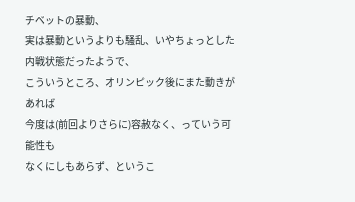チベットの暴動、
実は暴動というよりも騒乱、いやちょっとした内戦状態だったようで、
こういうところ、オリンピック後にまた動きがあれば
今度は(前回よりさらに)容赦なく、っていう可能性も
なくにしもあらず、というこ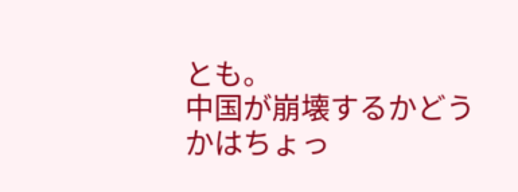とも。
中国が崩壊するかどうかはちょっ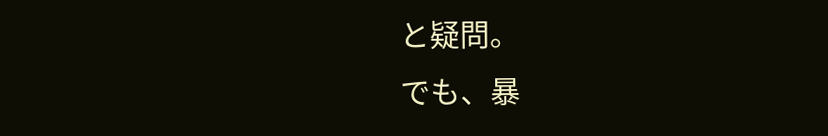と疑問。
でも、暴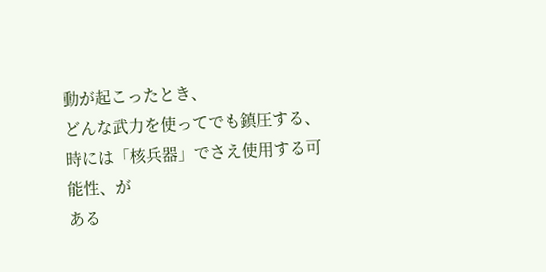動が起こったとき、
どんな武力を使ってでも鎮圧する、
時には「核兵器」でさえ使用する可能性、が
ある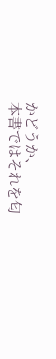かどうか、
本書ではそれを匂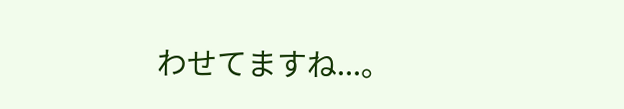わせてますね...。